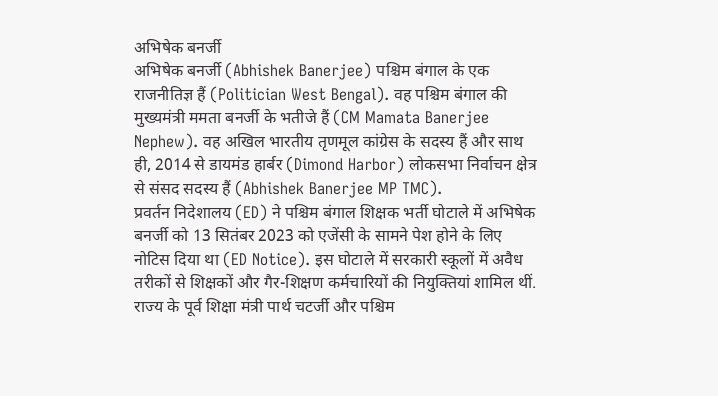अभिषेक बनर्जी
अभिषेक बनर्जी (Abhishek Banerjee) पश्चिम बंगाल के एक राजनीतिज्ञ हैं (Politician West Bengal). वह पश्चिम बंगाल की मुख्यमंत्री ममता बनर्जी के भतीजे हैं (CM Mamata Banerjee Nephew). वह अखिल भारतीय तृणमूल कांग्रेस के सदस्य हैं और साथ ही, 2014 से डायमंड हार्बर (Dimond Harbor) लोकसभा निर्वाचन क्षेत्र से संसद सदस्य हैं (Abhishek Banerjee MP TMC).
प्रवर्तन निदेशालय (ED) ने पश्चिम बंगाल शिक्षक भर्ती घोटाले में अभिषेक बनर्जी को 13 सितंबर 2023 को एजेंसी के सामने पेश होने के लिए नोटिस दिया था (ED Notice). इस घोटाले में सरकारी स्कूलों में अवैध तरीकों से शिक्षकों और गैर-शिक्षण कर्मचारियों की नियुक्तियां शामिल थीं. राज्य के पूर्व शिक्षा मंत्री पार्थ चटर्जी और पश्चिम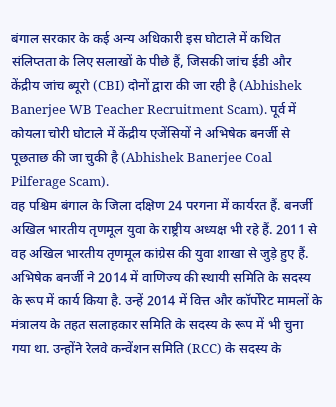बंगाल सरकार के कई अन्य अधिकारी इस घोटाले में कथित संलिप्तता के लिए सलाखों के पीछे हैं, जिसकी जांच ईडी और केंद्रीय जांच ब्यूरो (CBI) दोनों द्वारा की जा रही है (Abhishek Banerjee WB Teacher Recruitment Scam). पूर्व में कोयला चोरी घोटाले में केंद्रीय एजेंसियों ने अभिषेक बनर्जी से पूछताछ की जा चुकी है (Abhishek Banerjee Coal Pilferage Scam).
वह पश्चिम बंगाल के जिला दक्षिण 24 परगना में कार्यरत हैं. बनर्जी अखिल भारतीय तृणमूल युवा के राष्ट्रीय अध्यक्ष भी रहे हैं. 2011 से वह अखिल भारतीय तृणमूल कांग्रेस की युवा शाखा से जुड़े हुए हैं.
अभिषेक बनर्जी ने 2014 में वाणिज्य की स्थायी समिति के सदस्य के रूप में कार्य किया है. उन्हें 2014 में वित्त और कॉर्पोरेट मामलों के मंत्रालय के तहत सलाहकार समिति के सदस्य के रूप में भी चुना गया था. उन्होंने रेलवे कन्वेंशन समिति (RCC) के सदस्य के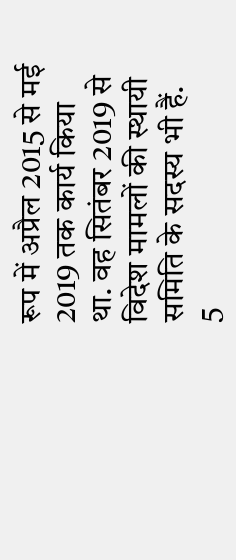रूप में अप्रैल 2015 से मई 2019 तक कार्य किया था. वह सितंबर 2019 से विदेश मामलों की स्थायी समिति के सदस्य भी हैं. 5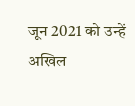जून 2021 को उन्हें अखिल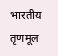भारतीय तृणमूल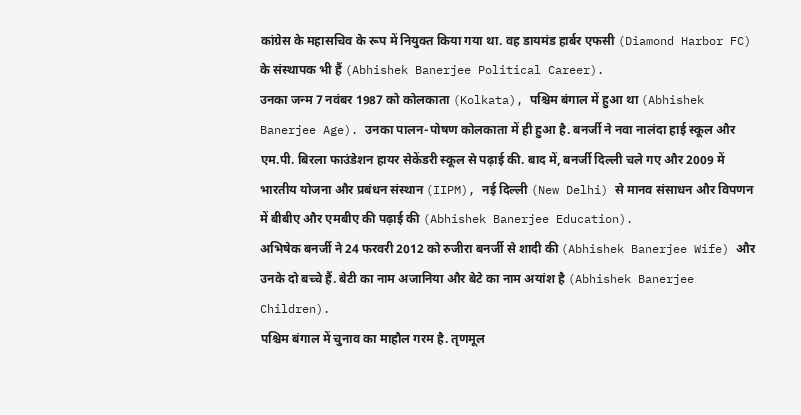कांग्रेस के महासचिव के रूप में नियुक्त किया गया था. वह डायमंड हार्बर एफसी (Diamond Harbor FC) के संस्थापक भी हैं (Abhishek Banerjee Political Career).
उनका जन्म 7 नवंबर 1987 को कोलकाता (Kolkata), पश्चिम बंगाल में हुआ था (Abhishek Banerjee Age). उनका पालन-पोषण कोलकाता में ही हुआ है. बनर्जी ने नवा नालंदा हाई स्कूल और एम.पी. बिरला फाउंडेशन हायर सेकेंडरी स्कूल से पढ़ाई की. बाद में, बनर्जी दिल्ली चले गए और 2009 में भारतीय योजना और प्रबंधन संस्थान (IIPM), नई दिल्ली (New Delhi) से मानव संसाधन और विपणन में बीबीए और एमबीए की पढ़ाई की (Abhishek Banerjee Education).
अभिषेक बनर्जी ने 24 फरवरी 2012 को रुजीरा बनर्जी से शादी की (Abhishek Banerjee Wife) और उनके दो बच्चे हैं. बेटी का नाम अजानिया और बेटे का नाम अयांश है (Abhishek Banerjee Children).
पश्चिम बंगाल में चुनाव का माहौल गरम है. तृणमूल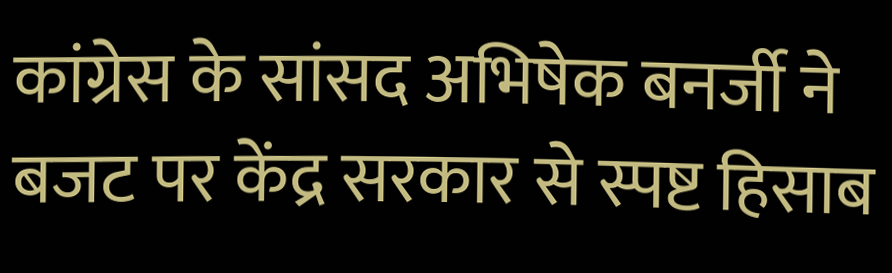कांग्रेस के सांसद अभिषेक बनर्जी ने बजट पर केंद्र सरकार से स्पष्ट हिसाब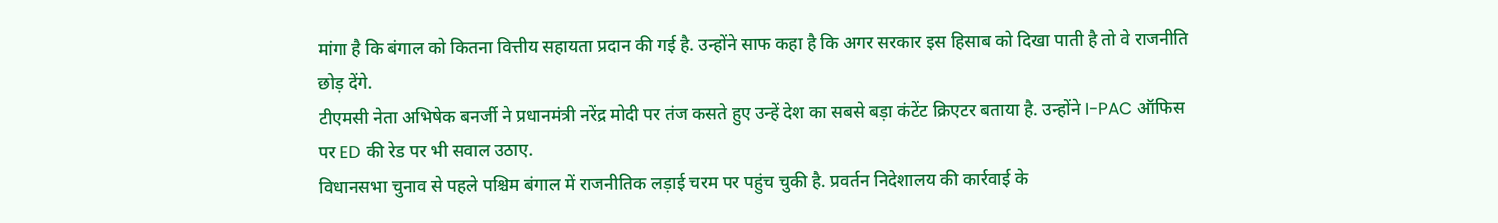मांगा है कि बंगाल को कितना वित्तीय सहायता प्रदान की गई है. उन्होंने साफ कहा है कि अगर सरकार इस हिसाब को दिखा पाती है तो वे राजनीति छोड़ देंगे.
टीएमसी नेता अभिषेक बनर्जी ने प्रधानमंत्री नरेंद्र मोदी पर तंज कसते हुए उन्हें देश का सबसे बड़ा कंटेंट क्रिएटर बताया है. उन्होंने I-PAC ऑफिस पर ED की रेड पर भी सवाल उठाए.
विधानसभा चुनाव से पहले पश्चिम बंगाल में राजनीतिक लड़ाई चरम पर पहुंच चुकी है. प्रवर्तन निदेशालय की कार्रवाई के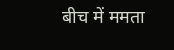बीच में ममता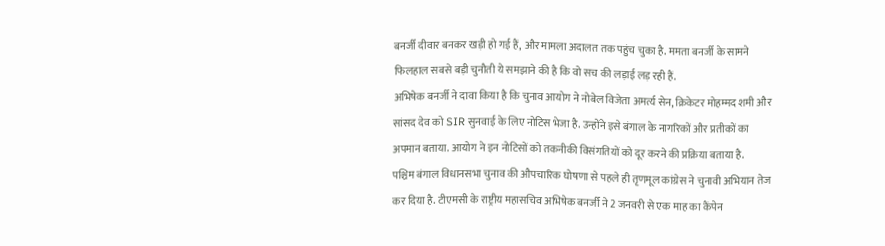बनर्जी दीवार बनकर खड़ी हो गई हैं, और मामला अदालत तक पहुंच चुका है. ममता बनर्जी के सामने फिलहाल सबसे बड़ी चुनौती ये समझाने की है कि वो सच की लड़ाई लड़ रही हैं.
अभिषेक बनर्जी ने दावा किया है कि चुनाव आयोग ने नोबेल विजेता अमर्त्य सेन, क्रिकेटर मोहम्मद शमी और सांसद देव को SIR सुनवाई के लिए नोटिस भेजा है. उन्होंने इसे बंगाल के नागरिकों और प्रतीकों का अपमान बताया. आयोग ने इन नोटिसों को तकनीकी विसंगतियों को दूर करने की प्रक्रिया बताया है.
पश्चिम बंगाल विधानसभा चुनाव की औपचारिक घोषणा से पहले ही तृणमूल कांग्रेस ने चुनावी अभियान तेज कर दिया है. टीएमसी के राष्ट्रीय महासचिव अभिषेक बनर्जी ने 2 जनवरी से एक माह का कैंपेन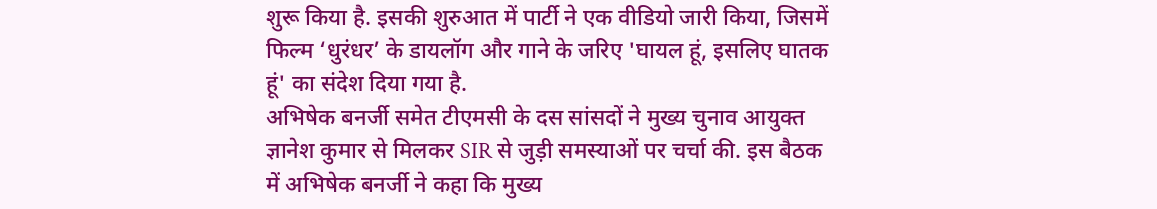शुरू किया है. इसकी शुरुआत में पार्टी ने एक वीडियो जारी किया, जिसमें फिल्म ‘धुरंधर’ के डायलॉग और गाने के जरिए 'घायल हूं, इसलिए घातक हूं' का संदेश दिया गया है.
अभिषेक बनर्जी समेत टीएमसी के दस सांसदों ने मुख्य चुनाव आयुक्त ज्ञानेश कुमार से मिलकर SIR से जुड़ी समस्याओं पर चर्चा की. इस बैठक में अभिषेक बनर्जी ने कहा कि मुख्य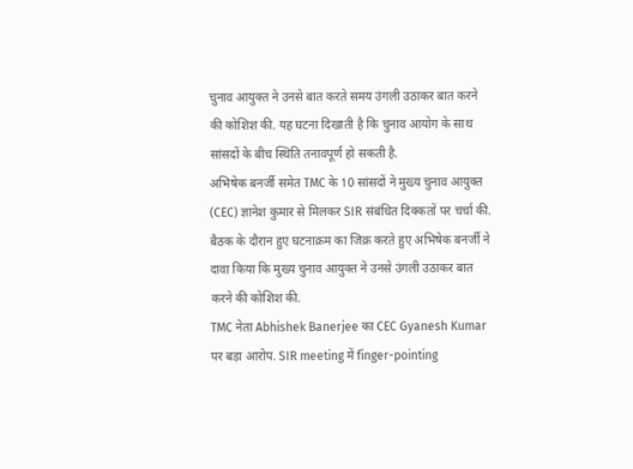चुनाव आयुक्त ने उनसे बात करते समय उंगली उठाकर बात करने की कोशिश की. यह घटना दिखाती है कि चुनाव आयोग के साथ सांसदों के बीच स्थिति तनावपूर्ण हो सकती है.
अभिषेक बनर्जी समेत TMC के 10 सांसदों ने मुख्य चुनाव आयुक्त (CEC) ज्ञानेश कुमार से मिलकर SIR संबंधित दिक्कतों पर चर्चा की. बैठक के दौरान हुए घटनाक्रम का जिक्र करते हुए अभिषेक बनर्जी ने दावा किया कि मुख्य चुनाव आयुक्त ने उनसे उंगली उठाकर बात करने की कोशिश की.
TMC नेता Abhishek Banerjee का CEC Gyanesh Kumar पर बड़ा आरोप. SIR meeting में finger-pointing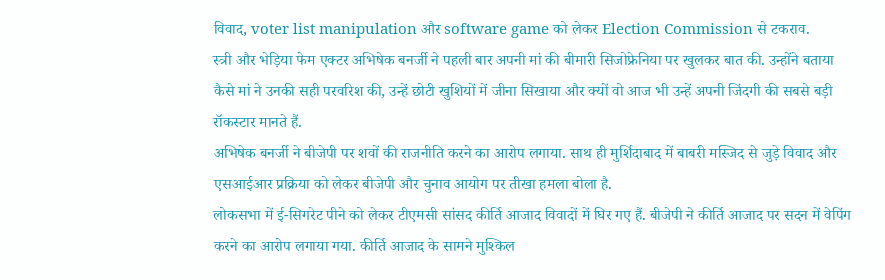विवाद, voter list manipulation और software game को लेकर Election Commission से टकराव.
स्त्री और भेड़िया फेम एक्टर अभिषेक बनर्जी ने पहली बार अपनी मां की बीमारी सिजोफ्रेनिया पर खुलकर बात की. उन्होंने बताया कैसे मां ने उनकी सही परवरिश की, उन्हें छोटी खुशियों में जीना सिखाया और क्यों वो आज भी उन्हें अपनी जिंदगी की सबसे बड़ी रॉकस्टार मानते हैं.
अभिषेक बनर्जी ने बीजेपी पर शवों की राजनीति करने का आरोप लगाया. साथ ही मुर्शिदाबाद में बाबरी मस्जिद से जुड़े विवाद और एसआईआर प्रक्रिया को लेकर बीजेपी और चुनाव आयोग पर तीखा हमला बोला है.
लोकसभा में ई-सिगरेट पीने को लेकर टीएमसी सांसद कीर्ति आजाद विवादों में घिर गए हैं. बीजेपी ने कीर्ति आजाद पर सदन में वेपिंग करने का आरोप लगाया गया. कीर्ति आजाद के सामने मुश्किल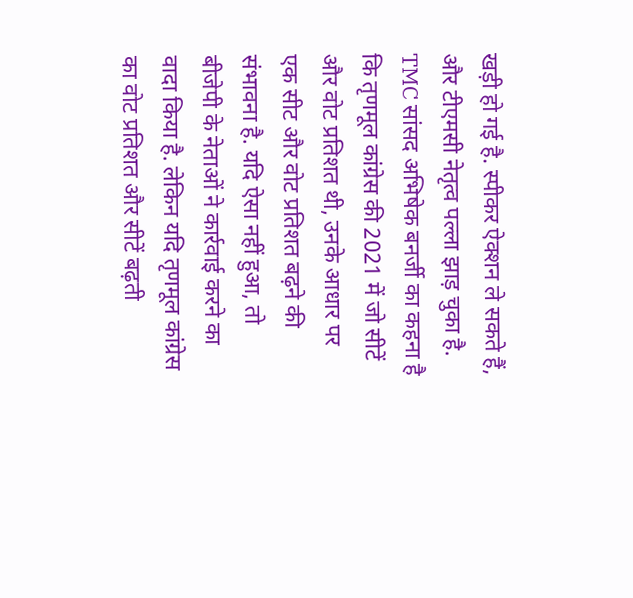खड़ी हो गई है. स्पीकर ऐक्शन ले सकते हैं, और टीएमसी नेतृत्व पल्ला झाड़ चुका है.
TMC सांसद अभिषेक बनर्जी का कहना है कि तृणमूल कांग्रेस की 2021 में जो सीटें और वोट प्रतिशत थी, उनके आधार पर एक सीट और वोट प्रतिशत बढ़ने की संभावना है. यदि ऐसा नहीं हुआ, तो बीजेपी के नेताओं ने कार्रवाई करने का वादा किया है. लेकिन यदि तृणमूल कांग्रेस का वोट प्रतिशत और सीटें बढ़ती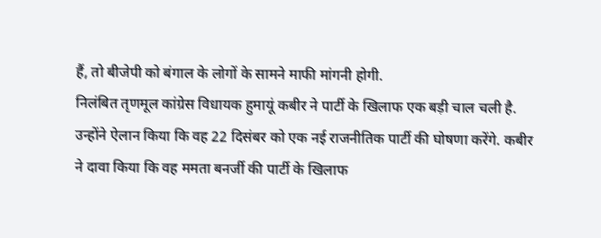हैं, तो बीजेपी को बंगाल के लोगों के सामने माफी मांगनी होगी.
निलंबित तृणमूल कांग्रेस विधायक हुमायूं कबीर ने पार्टी के खिलाफ एक बड़ी चाल चली है. उन्होंने ऐलान किया कि वह 22 दिसंबर को एक नई राजनीतिक पार्टी की घोषणा करेंगे. कबीर ने दावा किया कि वह ममता बनर्जी की पार्टी के खिलाफ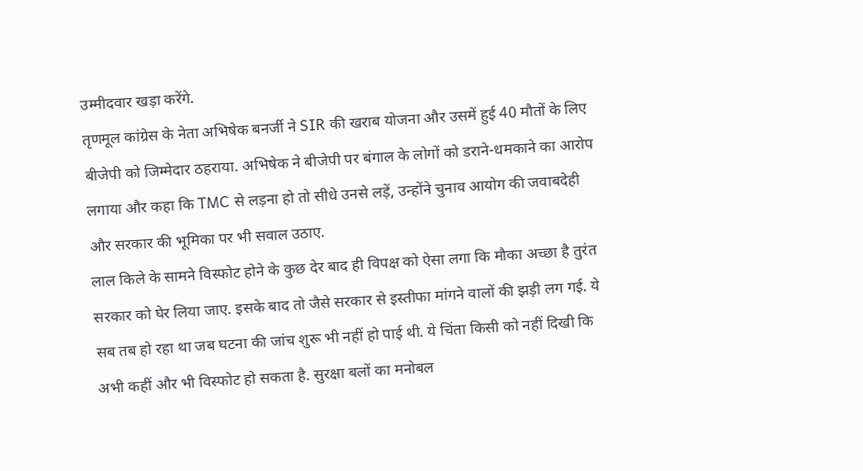उम्मीदवार खड़ा करेंगे.
तृणमूल कांग्रेस के नेता अभिषेक बनर्जी ने SIR की खराब योजना और उसमें हुई 40 मौतों के लिए बीजेपी को जिम्मेदार ठहराया. अभिषेक ने बीजेपी पर बंगाल के लोगों को डराने-धमकाने का आरोप लगाया और कहा कि TMC से लड़ना हो तो सीधे उनसे लड़ें, उन्होंने चुनाव आयोग की जवाबदेही और सरकार की भूमिका पर भी सवाल उठाए.
लाल किले के सामने विस्फोट होने के कुछ देर बाद ही विपक्ष को ऐसा लगा कि मौका अच्छा है तुरंत सरकार को घेर लिया जाए. इसके बाद तो जैसे सरकार से इस्तीफा मांगने वालों की झड़ी लग गई. ये सब तब हो रहा था जब घटना की जांच शुरू भी नहीं हो पाई थी. ये चिंता किसी को नहीं दिखी कि अभी कहीं और भी विस्फोट हो सकता है. सुरक्षा बलों का मनोबल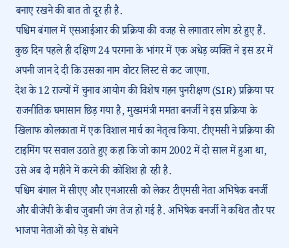बनाए रखने की बात तो दूर ही है.
पश्चिम बंगाल में एसआईआर की प्रक्रिया की वजह से लगातार लोग डरे हुए हैं. कुछ दिन पहले ही दक्षिण 24 परगना के भांगर में एक अधेड़ व्यक्ति ने इस डर में अपनी जान दे दी कि उसका नाम वोटर लिस्ट से कट जाएगा.
देश के 12 राज्यों में चुनाव आयोग की विशेष गहन पुनरीक्षण (SIR) प्रक्रिया पर राजनीतिक घमासान छिड़ गया है, मुख्यमंत्री ममता बनर्जी ने इस प्रक्रिया के खिलाफ कोलकाता में एक विशाल मार्च का नेतृत्व किया. टीएमसी ने प्रक्रिया की टाइमिंग पर सवाल उठाते हुए कहा कि जो काम 2002 में दो साल में हुआ था, उसे अब दो महीने में करने की कोशिश हो रही है.
पश्चिम बंगाल में सीएए और एनआरसी को लेकर टीएमसी नेता अभिषेक बनर्जी और बीजेपी के बीच जुबानी जंग तेज हो गई है. अभिषेक बनर्जी ने कथित तौर पर भाजपा नेताओं को पेड़ से बांधने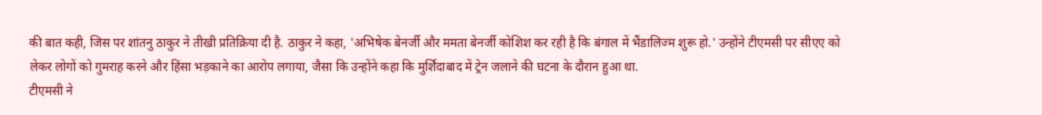की बात कही, जिस पर शांतनु ठाकुर ने तीखी प्रतिक्रिया दी है. ठाकुर ने कहा, 'अभिषेक बेनर्जी और ममता बेनर्जी कोशिश कर रही है कि बंगाल में भैंडालिज्म शुरू हो.' उन्होंने टीएमसी पर सीएए को लेकर लोगों को गुमराह करने और हिंसा भड़काने का आरोप लगाया, जैसा कि उन्होंने कहा कि मुर्शिदाबाद में ट्रेन जलाने की घटना के दौरान हुआ था.
टीएमसी ने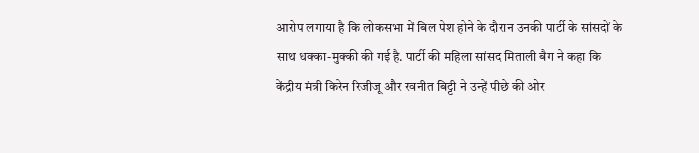आरोप लगाया है कि लोकसभा में बिल पेश होने के दौरान उनकी पार्टी के सांसदों के साथ धक्का-मुक्की की गई है. पार्टी की महिला सांसद मिताली बैग ने कहा कि केंद्रीय मंत्री किरेन रिजीजू और रवनीत बिट्टी ने उन्हें पीछे की ओर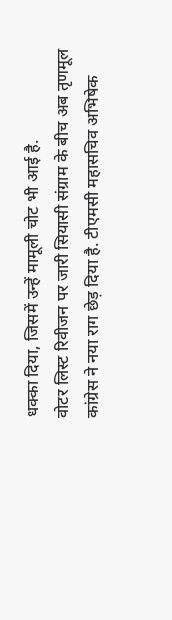धक्का दिया, जिसमें उन्हें मामूली चोट भी आई है.
वोटर लिस्ट रिवीजन पर जारी सियासी संग्राम के बीच अब तृणमूल कांग्रेस ने नया राग छेड़ दिया है. टीएमसी महासचिव अभिषेक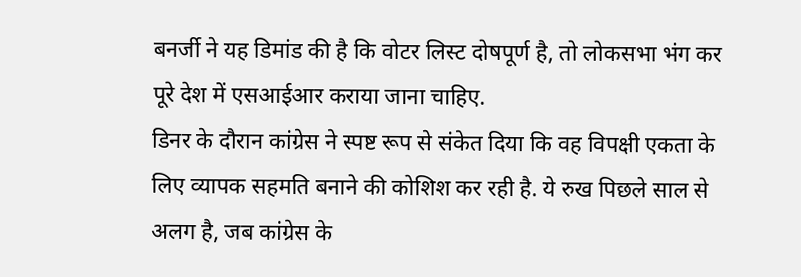बनर्जी ने यह डिमांड की है कि वोटर लिस्ट दोषपूर्ण है, तो लोकसभा भंग कर पूरे देश में एसआईआर कराया जाना चाहिए.
डिनर के दौरान कांग्रेस ने स्पष्ट रूप से संकेत दिया कि वह विपक्षी एकता के लिए व्यापक सहमति बनाने की कोशिश कर रही है. ये रुख पिछले साल से अलग है, जब कांग्रेस के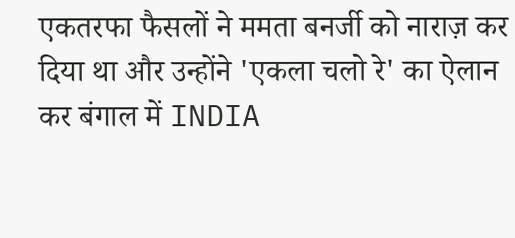एकतरफा फैसलों ने ममता बनर्जी को नाराज़ कर दिया था और उन्होंने 'एकला चलो रे' का ऐलान कर बंगाल में INDIA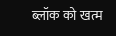ब्लॉक को खत्म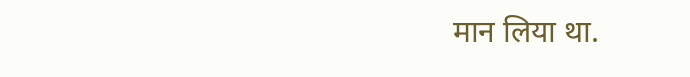मान लिया था.